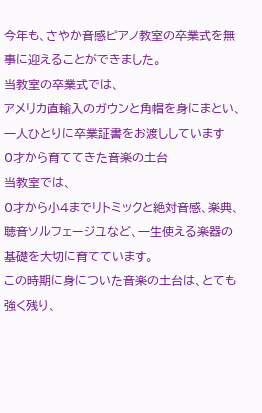今年も、さやか音感ピアノ教室の卒業式を無事に迎えることができました。
当教室の卒業式では、
アメリカ直輸入のガウンと角帽を身にまとい、
一人ひとりに卒業証書をお渡ししています
0才から育ててきた音楽の土台
当教室では、
0才から小4までリトミックと絶対音感、楽典、聴音ソルフェージユなど、一生使える楽器の基礎を大切に育てています。
この時期に身についた音楽の土台は、とても強く残り、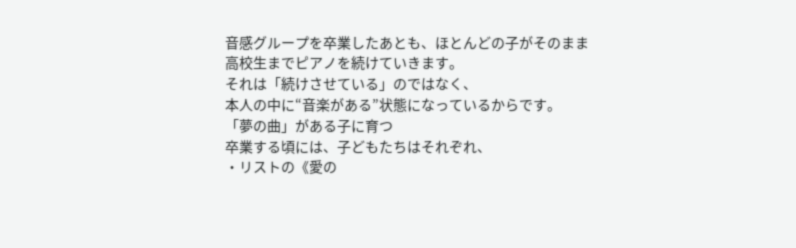音感グループを卒業したあとも、ほとんどの子がそのまま
高校生までピアノを続けていきます。
それは「続けさせている」のではなく、
本人の中に“音楽がある”状態になっているからです。
「夢の曲」がある子に育つ
卒業する頃には、子どもたちはそれぞれ、
・リストの《愛の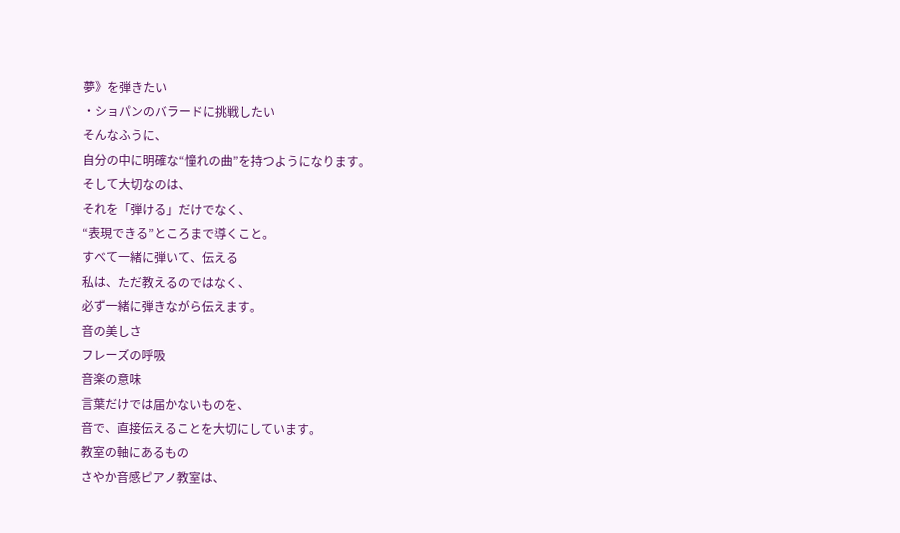夢》を弾きたい
・ショパンのバラードに挑戦したい
そんなふうに、
自分の中に明確な“憧れの曲”を持つようになります。
そして大切なのは、
それを「弾ける」だけでなく、
“表現できる”ところまで導くこと。
すべて一緒に弾いて、伝える
私は、ただ教えるのではなく、
必ず一緒に弾きながら伝えます。
音の美しさ
フレーズの呼吸
音楽の意味
言葉だけでは届かないものを、
音で、直接伝えることを大切にしています。
教室の軸にあるもの
さやか音感ピアノ教室は、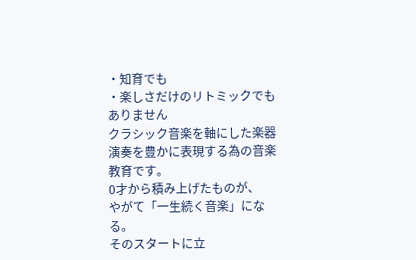・知育でも
・楽しさだけのリトミックでもありません
クラシック音楽を軸にした楽器演奏を豊かに表現する為の音楽教育です。
0才から積み上げたものが、
やがて「一生続く音楽」になる。
そのスタートに立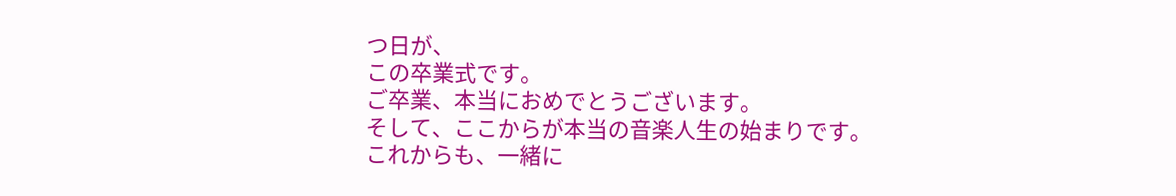つ日が、
この卒業式です。
ご卒業、本当におめでとうございます。
そして、ここからが本当の音楽人生の始まりです。
これからも、一緒に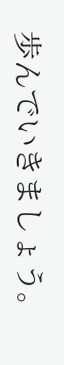歩んでいきましょう。